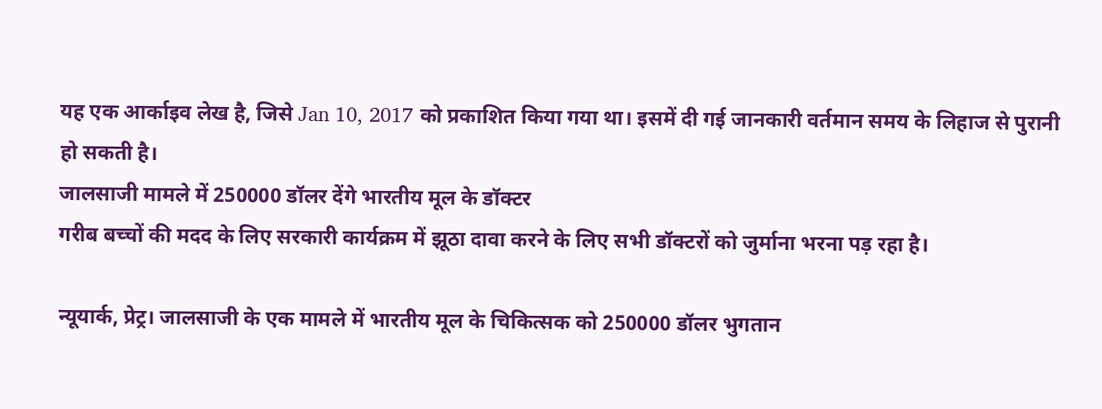यह एक आर्काइव लेख है, जिसे Jan 10, 2017 को प्रकाशित किया गया था। इसमें दी गई जानकारी वर्तमान समय के लिहाज से पुरानी हो सकती है।
जालसाजी मामले में 250000 डॉलर देंगे भारतीय मूल के डॉक्टर
गरीब बच्चों की मदद के लिए सरकारी कार्यक्रम में झूठा दावा करने के लिए सभी डॉक्टरों को जुर्माना भरना पड़ रहा है।

न्यूयार्क, प्रेट्र। जालसाजी के एक मामले में भारतीय मूल के चिकित्सक को 250000 डॉलर भुगतान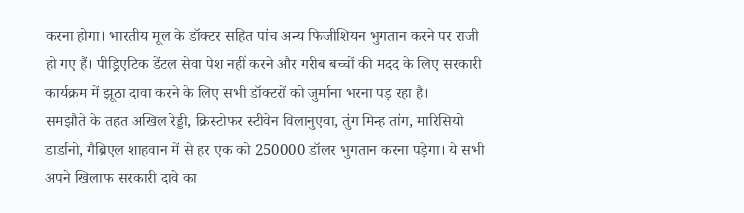करना होगा। भारतीय मूल के डॉक्टर सहित पांच अन्य फिजीशियन भुगतान करने पर राजी हो गए हैं। पीड्रिएटिक डेंटल सेवा पेश नहीं करने और गरीब बच्चों की मदद के लिए सरकारी कार्यक्रम में झूठा दावा करने के लिए सभी डॉक्टरों को जुर्माना भरना पड़ रहा है।
समझौते के तहत अखिल रेड्डी, क्रिस्टोफर स्टीवेन विलानुएवा, तुंग मिन्ह तांग, मारिसियो डार्डानो, गैब्रिएल शाहवान में से हर एक को 250000 डॉलर भुगतान करना पड़ेगा। ये सभी अपने खिलाफ सरकारी दावे का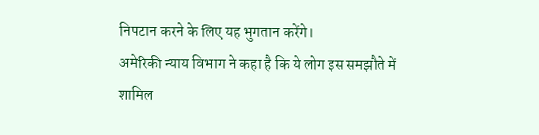निपटान करने के लिए यह भुगतान करेंगे।
अमेरिकी न्याय विभाग ने कहा है कि ये लोग इस समझौते में शामिल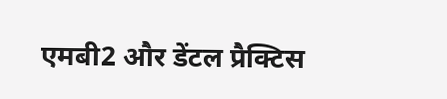एमबी2 और डेंटल प्रैक्टिस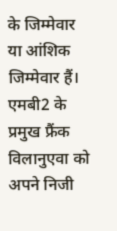के जिम्मेवार या आंशिक जिम्मेवार हैं। एमबी2 के प्रमुख फ्रैंक विलानुएवा को अपने निजी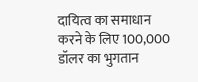दायित्व का समाधान करने के लिए 100,000 डॉलर का भुगतान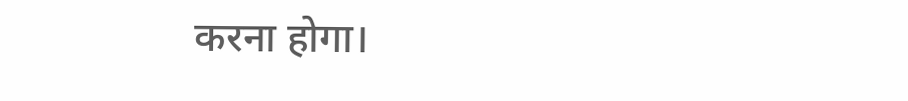करना होगा।